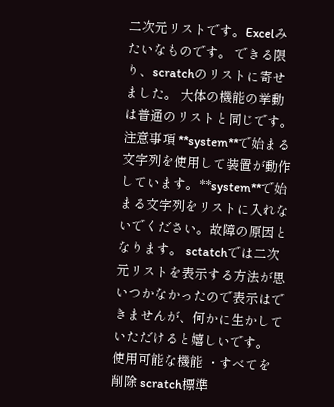二次元リストです。Excelみたいなものです。 できる限り、scratchのリストに寄せました。 大体の機能の挙動は普通のリストと同じです。 注意事項 **system**で始まる文字列を使用して装置が動作しています。**system**で始まる文字列をリストに入れないでください。故障の原因となります。 sctatchでは二次元リストを表示する方法が思いつかなかったので表示はできませんが、何かに生かしていただけると嬉しいです。
使用可能な機能 ・すべてを削除 scratch標準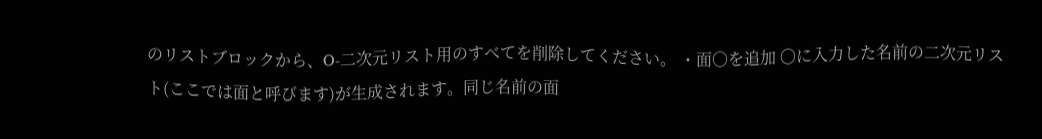のリストブロックから、O-二次元リスト用のすべてを削除してください。 ・面〇を追加 〇に入力した名前の二次元リスト(ここでは面と呼びます)が生成されます。同じ名前の面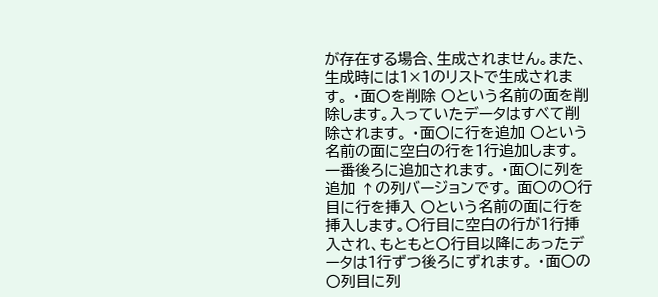が存在する場合、生成されません。また、生成時には1×1のリストで生成されます。 ・面〇を削除 〇という名前の面を削除します。入っていたデータはすべて削除されます。 ・面〇に行を追加 〇という名前の面に空白の行を1行追加します。一番後ろに追加されます。 ・面〇に列を追加 ↑の列バージョンです。 面〇の〇行目に行を挿入 〇という名前の面に行を挿入します。〇行目に空白の行が1行挿入され、もともと〇行目以降にあったデータは1行ずつ後ろにずれます。 ・面〇の〇列目に列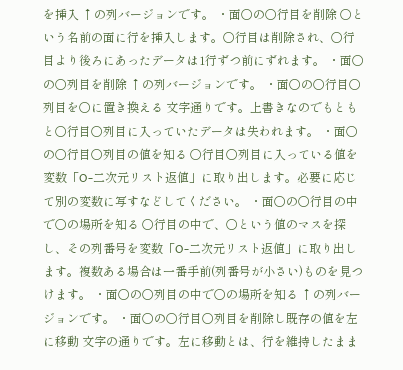を挿入 ↑の列バージョンです。 ・面〇の〇行目を削除 〇という名前の面に行を挿入します。〇行目は削除され、〇行目より後ろにあったデータは1行ずつ前にずれます。 ・面〇の〇列目を削除 ↑の列バージョンです。 ・面〇の〇行目〇列目を〇に置き換える 文字通りです。上書きなのでもともと〇行目〇列目に入っていたデータは失われます。 ・面〇の〇行目〇列目の値を知る 〇行目〇列目に入っている値を変数「O-二次元リスト返値」に取り出します。必要に応じて別の変数に写すなどしてください。 ・面〇の〇行目の中で〇の場所を知る 〇行目の中で、〇という値のマスを探し、その列番号を変数「O-二次元リスト返値」に取り出します。複数ある場合は一番手前(列番号が小さい)ものを見つけます。 ・面〇の〇列目の中で〇の場所を知る ↑の列バージョンです。 ・面〇の〇行目〇列目を削除し既存の値を左に移動 文字の通りです。左に移動とは、行を維持したまま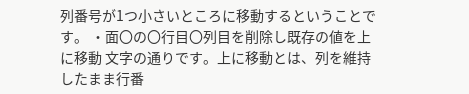列番号が1つ小さいところに移動するということです。 ・面〇の〇行目〇列目を削除し既存の値を上に移動 文字の通りです。上に移動とは、列を維持したまま行番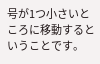号が1つ小さいところに移動するということです。